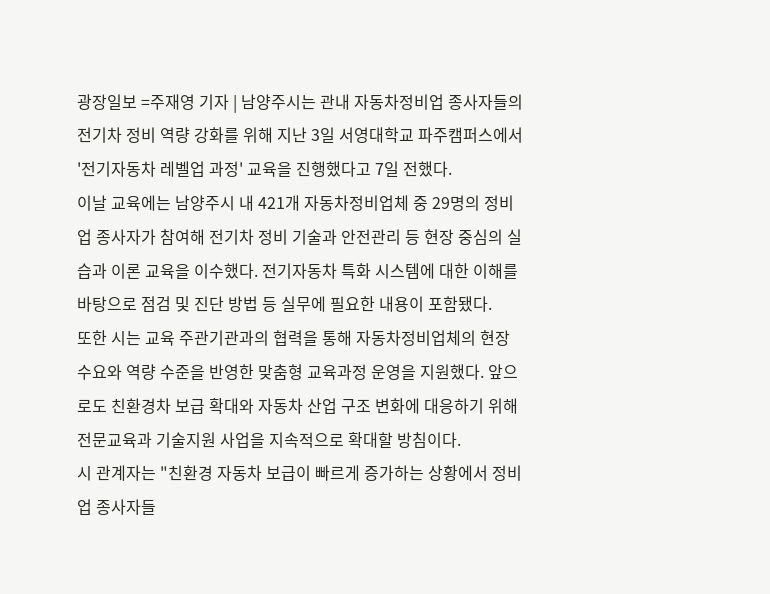광장일보 =주재영 기자 | 남양주시는 관내 자동차정비업 종사자들의 전기차 정비 역량 강화를 위해 지난 3일 서영대학교 파주캠퍼스에서 '전기자동차 레벨업 과정' 교육을 진행했다고 7일 전했다.
이날 교육에는 남양주시 내 421개 자동차정비업체 중 29명의 정비업 종사자가 참여해 전기차 정비 기술과 안전관리 등 현장 중심의 실습과 이론 교육을 이수했다. 전기자동차 특화 시스템에 대한 이해를 바탕으로 점검 및 진단 방법 등 실무에 필요한 내용이 포함됐다.
또한 시는 교육 주관기관과의 협력을 통해 자동차정비업체의 현장 수요와 역량 수준을 반영한 맞춤형 교육과정 운영을 지원했다. 앞으로도 친환경차 보급 확대와 자동차 산업 구조 변화에 대응하기 위해 전문교육과 기술지원 사업을 지속적으로 확대할 방침이다.
시 관계자는 "친환경 자동차 보급이 빠르게 증가하는 상황에서 정비업 종사자들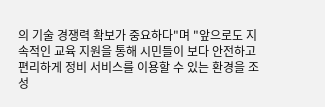의 기술 경쟁력 확보가 중요하다"며 "앞으로도 지속적인 교육 지원을 통해 시민들이 보다 안전하고 편리하게 정비 서비스를 이용할 수 있는 환경을 조성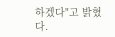하겠다"고 밝혔다.